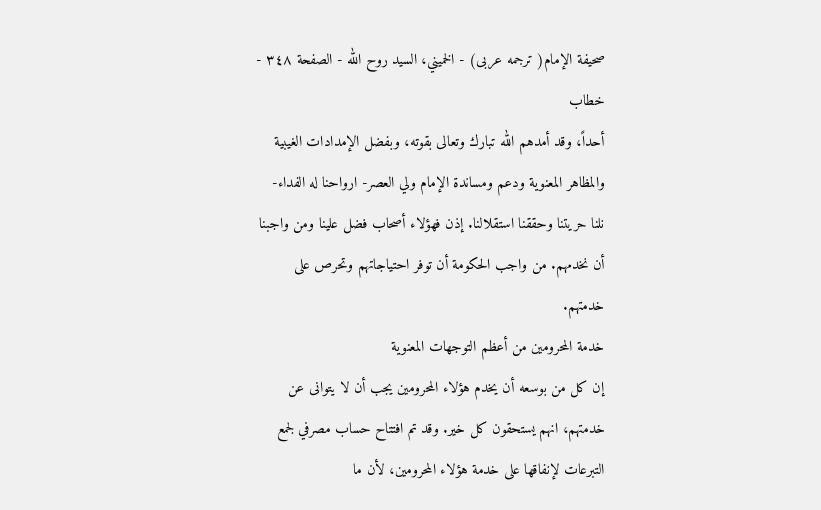صحيفة الإمام( ترجمه عربى) - الخميني، السيد روح الله - الصفحة ٣٤٨ - خطاب
أحداً، وقد أمدهم الله تبارك وتعالى بقوته، وبفضل الإمدادات الغيبية والمظاهر المعنوية ودعم ومساندة الإمام ولي العصر- ارواحنا له الفداء- نلنا حريتنا وحققنا استقلالنا. إذن فهؤلاء أصحاب فضل علينا ومن واجبنا أن نخدمهم. من واجب الحكومة أن توفر احتياجاتهم وتحرص على خدمتهم.
خدمة المحرومين من أعظم التوجهات المعنوية
إن كل من بوسعه أن يخدم هؤلاء المحرومين يجب أن لا يتوانى عن خدمتهم، انهم يستحقون كل خير. وقد تم افتتاح حساب مصرفي لجمع التبرعات لإنفاقها على خدمة هؤلاء المحرومين، لأن ما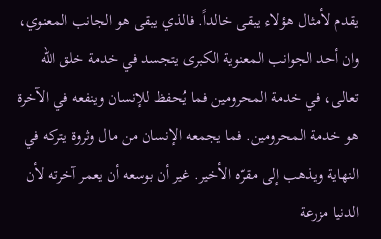يقدم لأمثال هؤلاء يبقى خالداً. فالذي يبقى هو الجانب المعنوي، وان أحد الجوانب المعنوية الكبرى يتجسد في خدمة خلق الله تعالى، في خدمة المحرومين فما يُحفظ للإنسان وينفعه في الآخرة هو خدمة المحرومين. فما يجمعه الإنسان من مال وثروة يتركه في النهاية ويذهب إلى مقرّه الأخير. غير أن بوسعه أن يعمر آخرته لأن الدنيا مزرعة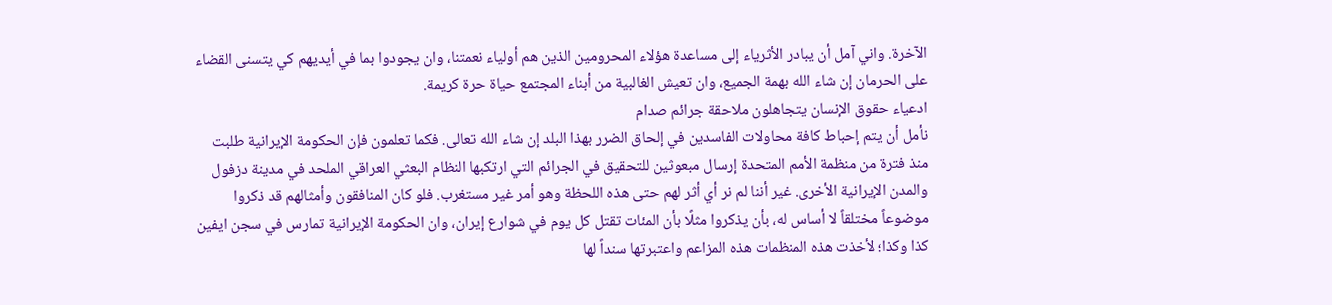الآخرة. واني آمل أن يبادر الأثرياء إلى مساعدة هؤلاء المحرومين الذين هم أولياء نعمتنا، وان يجودوا بما في أيديهم كي يتسنى القضاء على الحرمان إن شاء الله بهمة الجميع، وان تعيش الغالبية من أبناء المجتمع حياة حرة كريمة.
ادعياء حقوق الإنسان يتجاهلون ملاحقة جرائم صدام
نأمل أن يتم إحباط كافة محاولات الفاسدين في إلحاق الضرر بهذا البلد إن شاء الله تعالى. فكما تعلمون فإن الحكومة الإيرانية طلبت منذ فترة من منظمة الأمم المتحدة إرسال مبعوثين للتحقيق في الجرائم التي ارتكبها النظام البعثي العراقي الملحد في مدينة دزفول والمدن الإيرانية الأخرى. غير أننا لم نر أي أثر لهم حتى هذه اللحظة وهو أمر غير مستغرب. فلو كان المنافقون وأمثالهم قد ذكروا موضوعاً مختلقاً لا أساس له، بأن يذكروا مثلًا بأن المئات تقتل كل يوم في شوارع إيران، وان الحكومة الإيرانية تمارس في سجن ايفين كذا وكذا؛ لأخذت هذه المنظمات هذه المزاعم واعتبرتها سنداً لها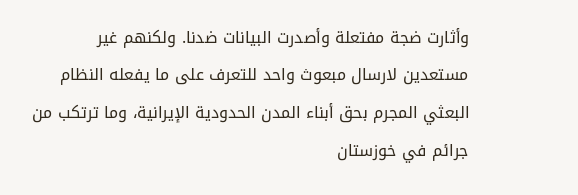وأثارت ضجة مفتعلة وأصدرت البيانات ضدنا. ولكنهم غير مستعدين لارسال مبعوث واحد للتعرف على ما يفعله النظام البعثي المجرم بحق أبناء المدن الحدودية الإيرانية، وما ترتكب من جرائم في خوزستان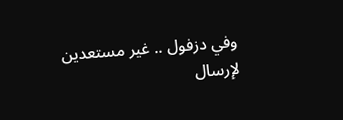وفي دزفول .. غير مستعدين لإرسال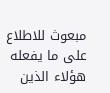مبعوث للاطلاع على ما يفعله هؤلاء الذين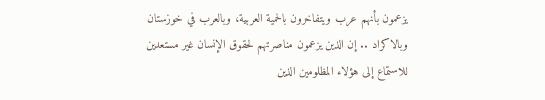يزعمون بأنهم عرب ويتفاخرون بالحمية العربية، وبالعرب في خوزستان وبالاكراد .. إن الذين يزعمون مناصرتهم لحقوق الإنسان غير مستعدين للاستماع إلى هؤلاء المظلومين الذين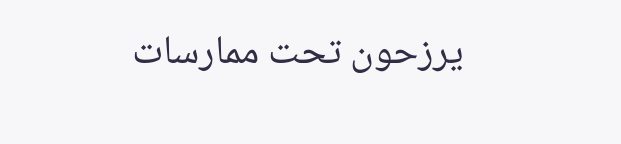يرزحون تحت ممارسات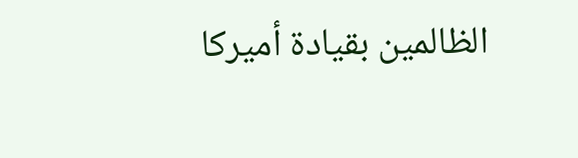الظالمين بقيادة أميركا